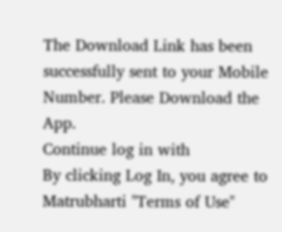The Download Link has been successfully sent to your Mobile Number. Please Download the App.
Continue log in with
By clicking Log In, you agree to Matrubharti "Terms of Use"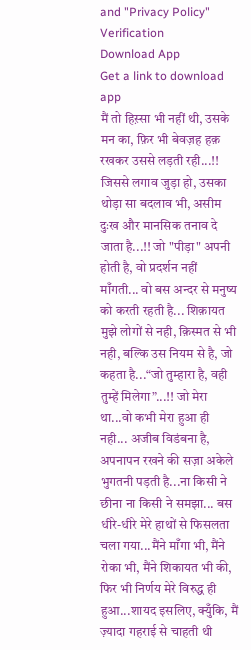and "Privacy Policy"
Verification
Download App
Get a link to download app
मैं तो हिस़्सा भी नहीं थी, उसके मन का, फ़िर भी बेवज़ह हक़ रखकर उससे लड़ती रही...!! जिससे लगाव जुड़ा हो, उसका थोड़ा सा बदलाव भी, असीम दुःख और मानसिक तनाव दे जाता है...!! जो "पीड़ा" अपनी होती है, वो प्रदर्शन नहीं माँगती... वो बस अन्दर से मनुष्य को करती रहती है... शिक़ायत मुझे लोगों से नही, क़िस्मत से भी नही, बल्कि उस नियम से है, जो कहता है...“जो तुम्हारा है, वही तुम्हें मिलेगा”...!! जो मेरा था...वो कभी मेरा हुआ ही नही... अजीब विडंबना है, अपनापन रखने की सज़ा अकेले भुगतनी पड़ती है...ना किसी ने छीना ना किसी ने समझा... बस धीरे-धीरे मेरे हाथों से फिसलता चला गया...मैंने माँगा भी, मैंने रोका भी, मैंने शिकायत भी की, फिर भी निर्णय मेरे विरुद्ध ही हुआ...शायद इसलिए, क्युँकि, मैं ज़्यादा गहराई से चाहती थी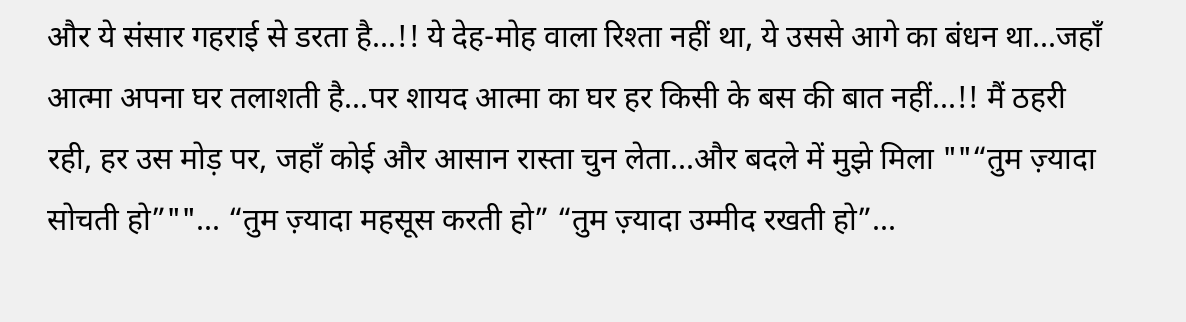और ये संसार गहराई से डरता है...!! ये देह-मोह वाला रिश्ता नहीं था, ये उससे आगे का बंधन था...जहाँ आत्मा अपना घर तलाशती है...पर शायद आत्मा का घर हर किसी के बस की बात नहीं...!! मैं ठहरी रही, हर उस मोड़ पर, जहाँ कोई और आसान रास्ता चुन लेता...और बदले में मुझे मिला ""“तुम ज़्यादा सोचती हो”""... “तुम ज़्यादा महसूस करती हो” “तुम ज़्यादा उम्मीद रखती हो”...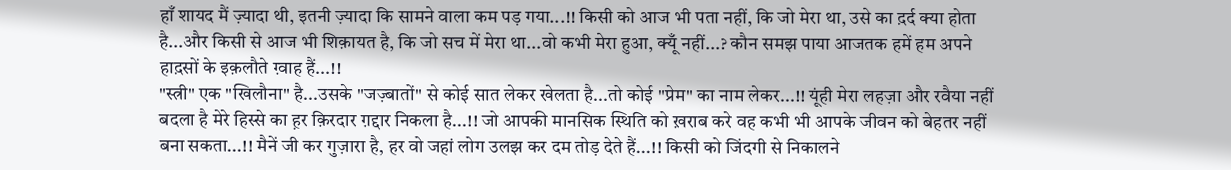हाँ शायद मैं ज़्यादा थी, इतनी ज़्यादा कि सामने वाला कम पड़ गया...!! किसी को आज भी पता नहीं, कि जो मेरा था, उसे का द़र्द क्या होता है...और किसी से आज भी शिक़ायत है, कि जो सच में मेरा था...वो कभी मेरा हुआ, क्यूँ नहीं...? कौन समझ पाया आजतक हमें हम अपने हाद़सों के इक़लौते ग़्वाह हैं...!!
"स्त्री" एक "खिलौना" है...उसके "जज़्बातों" से कोई सात लेकर खेलता है...तो कोई "प्रेम" का नाम लेकर...!! यूंही मेरा लहज़ा और रवैया नहीं बदला है मेरे हिस्से का ह़र क़िरदार ग़द्दार निकला है...!! जो आपकी मानसिक स्थिति को ख़राब करे वह कभी भी आपके जीवन को बेहतर नहीं बना सकता...!! मैनें जी कर गुज़ारा है, हर वो जहां लोग उलझ कर दम तोड़ देते हैं...!! किसी को जिंदगी से निकालने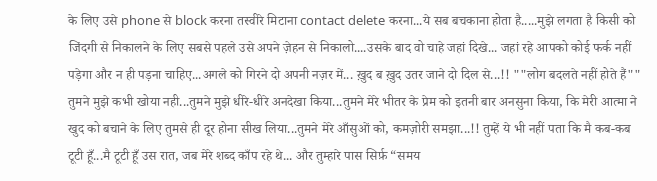के लिए उसे phone से block करना तस्वीरे मिटाना contact delete करना...ये सब बचकाना होता है.....मुझे लगता है किसी को जिंदगी से निकालने के लिए सबसे पहले उसे अपने ज़ेहन से निकालो....उसके बाद वो चाहे जहां दिखे... जहां रहे आपको कोई फर्क नहीं पड़ेगा और न ही पड़ना चाहिए...अगले को गिरने दो अपनी नज़र में... ख़ुद ब ख़ुद उतर जाने दो दिल से...!! ""लोग बदलते नहीं होते हैं"" तुमने मुझे कभी खोया नही...तुमने मुझे धीरे-धीरे अनदेखा किया...तुमने मेरे भीतर के प्रेम को इतनी बार अनसुना किया, कि मेरी आत्मा ने खुद को बचाने के लिए तुमसे ही दूर होना सीख लिया...तुमने मेरे आँसुओं को, कमज़ोरी समझा...!! तुम्हें ये भी नहीं पता कि मै कब-कब टूटी हूँ...मै टूटी हूँ उस रात, जब मेरे शब्द काँप रहे थे... और तुम्हारे पास सिर्फ़ “समय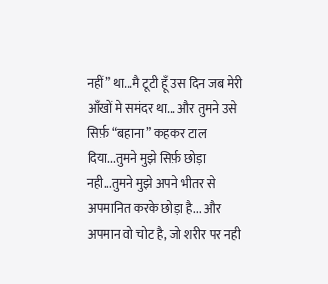नहीं” था...मै टूटी हूँ उस दिन जब मेरी आँखों मे समंदर था... और तुमने उसे सिर्फ़ “बहाना” कहकर टाल दिया...तुमने मुझे सिर्फ़ छोड़ा नही...तुमने मुझे अपने भीतर से अपमानित करके छोड़ा है... और अपमान वो चोट है, जो शरीर पर नही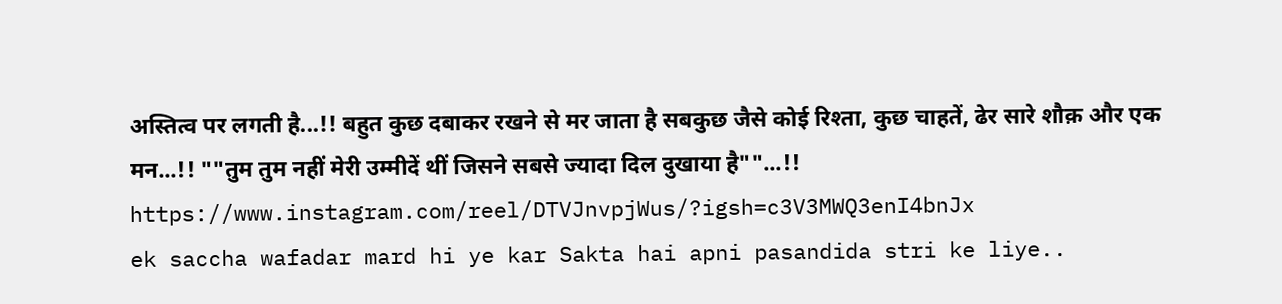अस्तित्व पर लगती है...!! बहुत कुछ दबाकर रखने से मर जाता है सबकुछ जैसे कोई रिश्ता, कुछ चाहतें, ढेर सारे शौक़ और एक मन...!! ""तुम तुम नहीं मेरी उम्मीदें थीं जिसने सबसे ज्यादा दिल दुखाया है""...!!
https://www.instagram.com/reel/DTVJnvpjWus/?igsh=c3V3MWQ3enI4bnJx
ek saccha wafadar mard hi ye kar Sakta hai apni pasandida stri ke liye..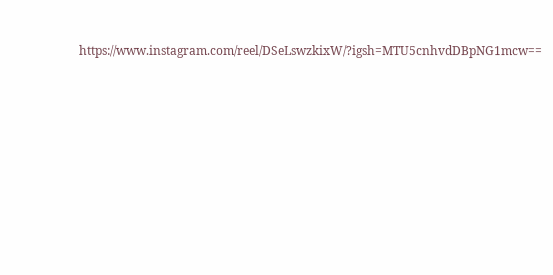https://www.instagram.com/reel/DSeLswzkixW/?igsh=MTU5cnhvdDBpNG1mcw==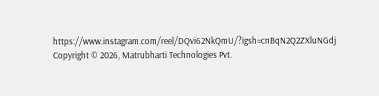https://www.instagram.com/reel/DQvi62NkQmU/?igsh=cnBqN2Q2ZXluNGdj
Copyright © 2026, Matrubharti Technologies Pvt.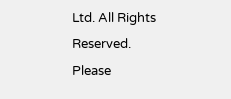Ltd. All Rights Reserved.
Please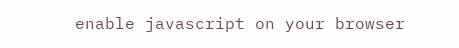enable javascript on your browser